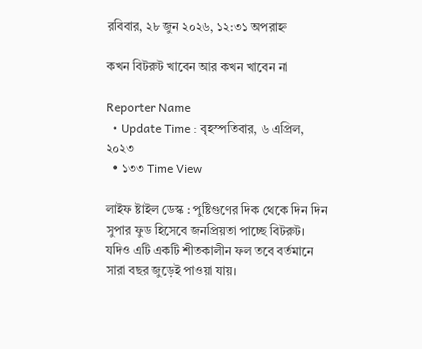রবিবার, ২৮ জুন ২০২৬, ১২:৩১ অপরাহ্ন

কখন বিটরুট খাবেন আর কখন খাবেন না

Reporter Name
  • Update Time : বৃহস্পতিবার, ৬ এপ্রিল, ২০২৩
  • ১৩৩ Time View

লাইফ ষ্টাইল ডেস্ক : পুষ্টিগুণের দিক থেকে দিন দিন সুপার ফুড হিসেবে জনপ্রিয়তা পাচ্ছে বিটরুট। যদিও এটি একটি শীতকালীন ফল তবে বর্তমানে সারা বছর জুড়েই পাওয়া যায়।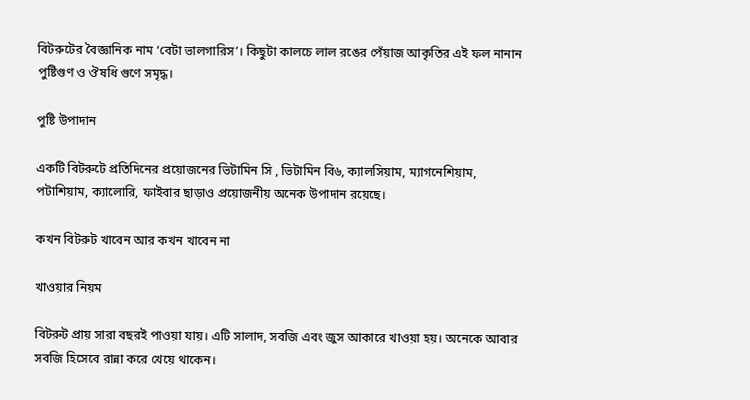বিটরুটের বৈজ্ঞানিক নাম ‘বেটা ভালগারিস’। কিছুটা কালচে লাল রঙের পেঁয়াজ আকৃতির এই ফল নানান পুষ্টিগুণ ও ঔষধি গুণে সমৃদ্ধ।

পুষ্টি উপাদান

একটি বিটরুটে প্রতিদিনের প্রয়োজনের ভিটামিন সি , ভিটামিন বি৬, ক্যালসিয়াম, ম্যাগনেশিয়াম, পটাশিয়াম, ক্যালোরি, ফাইবার ছাড়াও প্রয়োজনীয় অনেক উপাদান রয়েছে।

কখন বিটরুট খাবেন আর কখন খাবেন না

খাওয়ার নিয়ম

বিটরুট প্রায় সারা বছরই পাওয়া যায়। এটি সালাদ, সবজি এবং জুস আকারে খাওয়া হয়। অনেকে আবার সবজি হিসেবে রান্না করে খেয়ে থাকেন।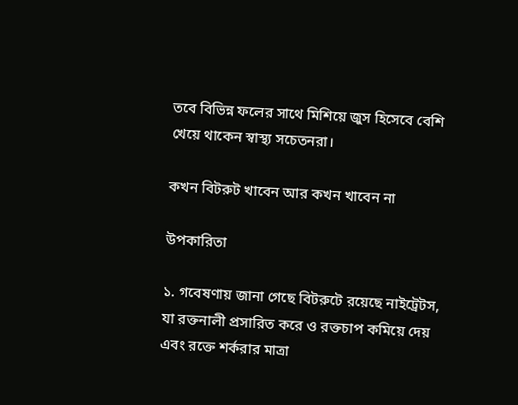তবে বিভিন্ন ফলের সাথে মিশিয়ে জুস হিসেবে বেশি খেয়ে থাকেন স্বাস্থ্য সচেতনরা।

কখন বিটরুট খাবেন আর কখন খাবেন না

উপকারিতা

১. গবেষণায় জানা গেছে বিটরুটে রয়েছে নাইট্রেটস, যা রক্তনালী প্রসারিত করে ও রক্তচাপ কমিয়ে দেয় এবং রক্তে শর্করার মাত্রা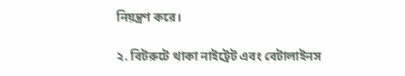নিয়ন্ত্রণ করে।

২. বিটরুটে থাকা নাইট্রেট এবং বেটালাইনস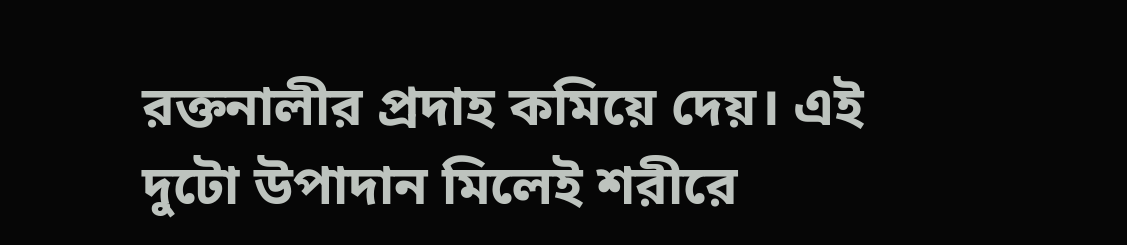রক্তনালীর প্রদাহ কমিয়ে দেয়। এই দুটো উপাদান মিলেই শরীরে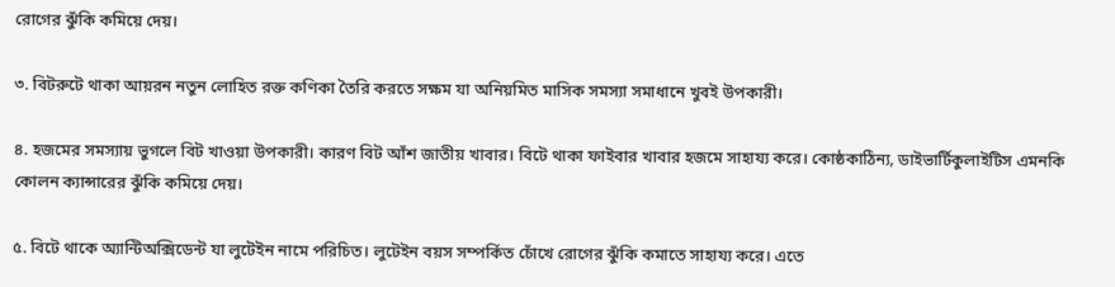রোগের ঝুঁকি কমিয়ে দেয়।

৩. বিটরুটে থাকা আয়রন নতুন লোহিত রক্ত কণিকা তৈরি করতে সক্ষম যা অনিয়মিত মাসিক সমস্যা সমাধানে খুবই উপকারী।

৪. হজমের সমস্যায় ভুগলে বিট খাওয়া উপকারী। কারণ বিট আঁশ জাতীয় খাবার। বিটে থাকা ফাইবার খাবার হজমে সাহায্য করে। কোষ্ঠকাঠিন্য, ডাইভার্টিকুলাইটিস এমনকি কোলন ক্যান্সারের ঝুঁকি কমিয়ে দেয়।

৫. বিটে থাকে অ্যান্টিঅক্সিডেন্ট যা লুটেইন নামে পরিচিত। লুটেইন বয়স সম্পর্কিত চোঁখে রোগের ঝুঁকি কমাতে সাহায্য করে। এতে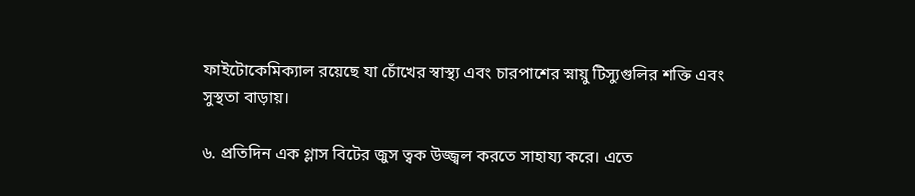ফাইটোকেমিক্যাল রয়েছে যা চোঁখের স্বাস্থ্য এবং চারপাশের স্নায়ু টিস্যুগুলির শক্তি এবং সুস্থতা বাড়ায়।

৬. প্রতিদিন এক গ্লাস বিটের জুস ত্বক উজ্জ্বল করতে সাহায্য করে। এতে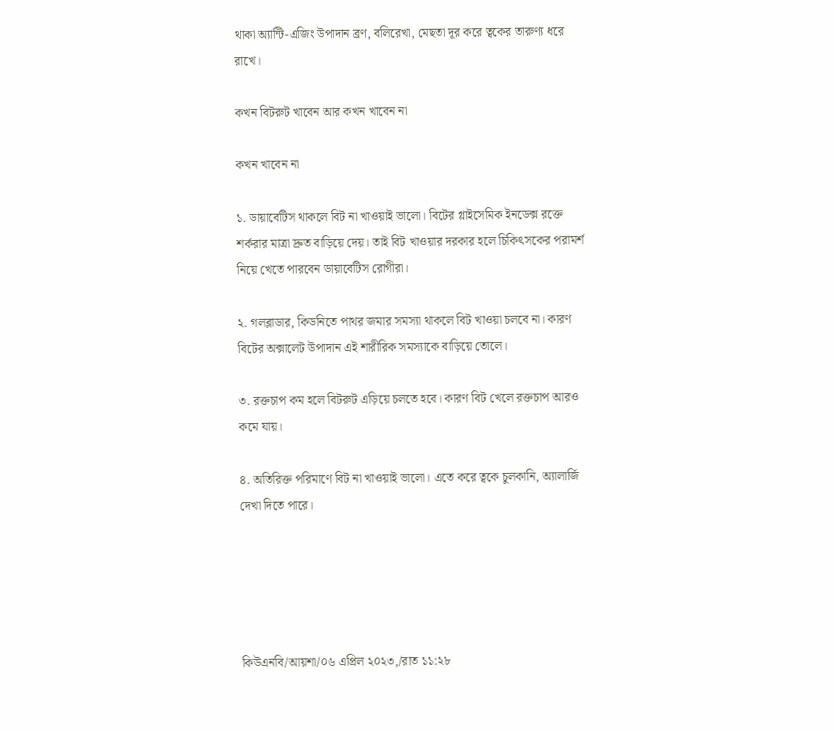থাকা অ্যান্টি-এজিং উপাদান ব্রণ, বলিরেখা, মেছতা দূর করে ত্বকের তারুণ্য ধরে রাখে।

কখন বিটরুট খাবেন আর কখন খাবেন না

কখন খাবেন না

১. ডায়াবেটিস থাকলে বিট না খাওয়াই ভালো। বিটের গ্লাইসেমিক ইনডেক্স রক্তে শর্করার মাত্রা দ্রুত বাড়িয়ে দেয়। তাই বিট খাওয়ার দরকার হলে চিকিৎসকের পরামর্শ নিয়ে খেতে পারবেন ডায়াবেটিস রোগীরা।

২. গলব্লাডার, কিডনিতে পাথর জমার সমস্যা থাকলে বিট খাওয়া চলবে না। কারণ বিটের অক্সালেট উপাদান এই শারীরিক সমস্যাকে বাড়িয়ে তোলে।

৩. রক্তচাপ কম হলে বিটরুট এড়িয়ে চলতে হবে। কারণ বিট খেলে রক্তচাপ আরও কমে যায়।

৪. অতিরিক্ত পরিমাণে বিট না খাওয়াই ভালো। এতে করে ত্বকে চুলকানি, অ্যালার্জি দেখা দিতে পারে।





কিউএনবি/আয়শা/০৬ এপ্রিল ২০২৩,/রাত ১১:২৮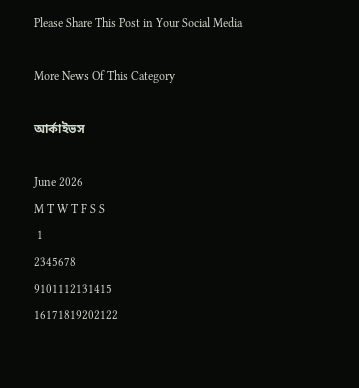Please Share This Post in Your Social Media

More News Of This Category

আর্কাইভস

June 2026
M T W T F S S
 1
2345678
9101112131415
16171819202122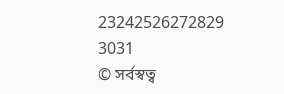23242526272829
3031
© সর্বস্বত্ব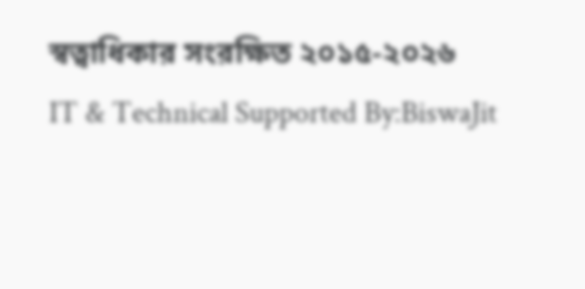স্বত্বাধিকার সংরক্ষিত ২০১৫-২০২৬
IT & Technical Supported By:BiswaJit